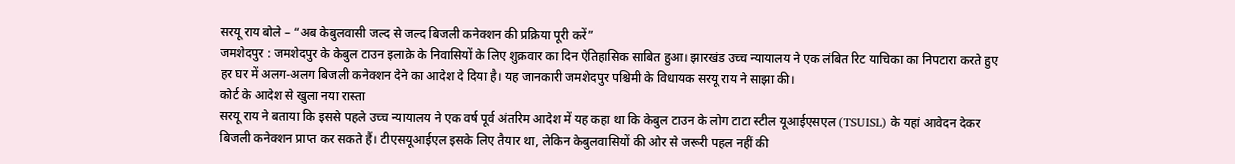सरयू राय बोले – “अब केबुलवासी जल्द से जल्द बिजली कनेक्शन की प्रक्रिया पूरी करें”
जमशेदपुर : जमशेदपुर के केबुल टाउन इलाक़े के निवासियों के लिए शुक्रवार का दिन ऐतिहासिक साबित हुआ। झारखंड उच्च न्यायालय ने एक लंबित रिट याचिका का निपटारा करते हुए हर घर में अलग-अलग बिजली कनेक्शन देने का आदेश दे दिया है। यह जानकारी जमशेदपुर पश्चिमी के विधायक सरयू राय ने साझा की।
कोर्ट के आदेश से खुला नया रास्ता
सरयू राय ने बताया कि इससे पहले उच्च न्यायालय ने एक वर्ष पूर्व अंतरिम आदेश में यह कहा था कि केबुल टाउन के लोग टाटा स्टील यूआईएसएल (TSUISL) के यहां आवेदन देकर बिजली कनेक्शन प्राप्त कर सकते हैं। टीएसयूआईएल इसके लिए तैयार था, लेकिन केबुलवासियों की ओर से जरूरी पहल नहीं की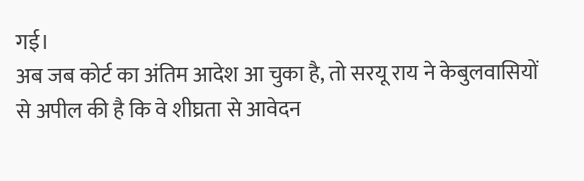गई।
अब जब कोर्ट का अंतिम आदेश आ चुका है, तो सरयू राय ने केबुलवासियों से अपील की है कि वे शीघ्रता से आवेदन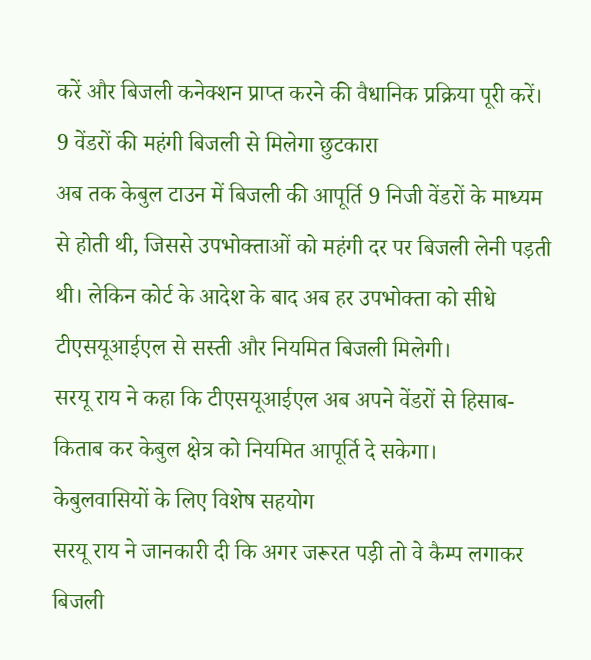करें और बिजली कनेक्शन प्राप्त करने की वैधानिक प्रक्रिया पूरी करें।
9 वेंडरों की महंगी बिजली से मिलेगा छुटकारा
अब तक केबुल टाउन में बिजली की आपूर्ति 9 निजी वेंडरों के माध्यम से होती थी, जिससे उपभोक्ताओं को महंगी दर पर बिजली लेनी पड़ती थी। लेकिन कोर्ट के आदेश के बाद अब हर उपभोक्ता को सीधे टीएसयूआईएल से सस्ती और नियमित बिजली मिलेगी।
सरयू राय ने कहा कि टीएसयूआईएल अब अपने वेंडरों से हिसाब-किताब कर केबुल क्षेत्र को नियमित आपूर्ति दे सकेगा।
केबुलवासियों के लिए विशेष सहयोग
सरयू राय ने जानकारी दी कि अगर जरूरत पड़ी तो वे कैम्प लगाकर बिजली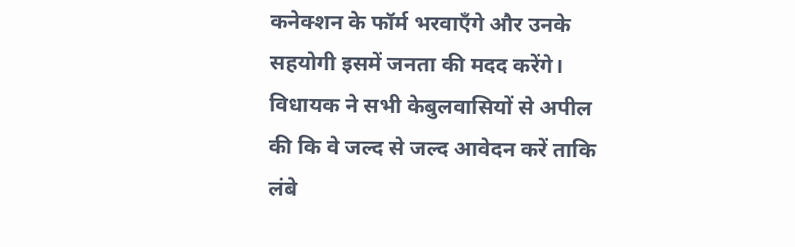कनेक्शन के फॉर्म भरवाएँगे और उनके सहयोगी इसमें जनता की मदद करेंगे।
विधायक ने सभी केबुलवासियों से अपील की कि वे जल्द से जल्द आवेदन करें ताकि लंबे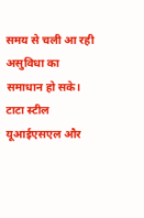समय से चली आ रही असुविधा का समाधान हो सके।
टाटा स्टील यूआईएसएल और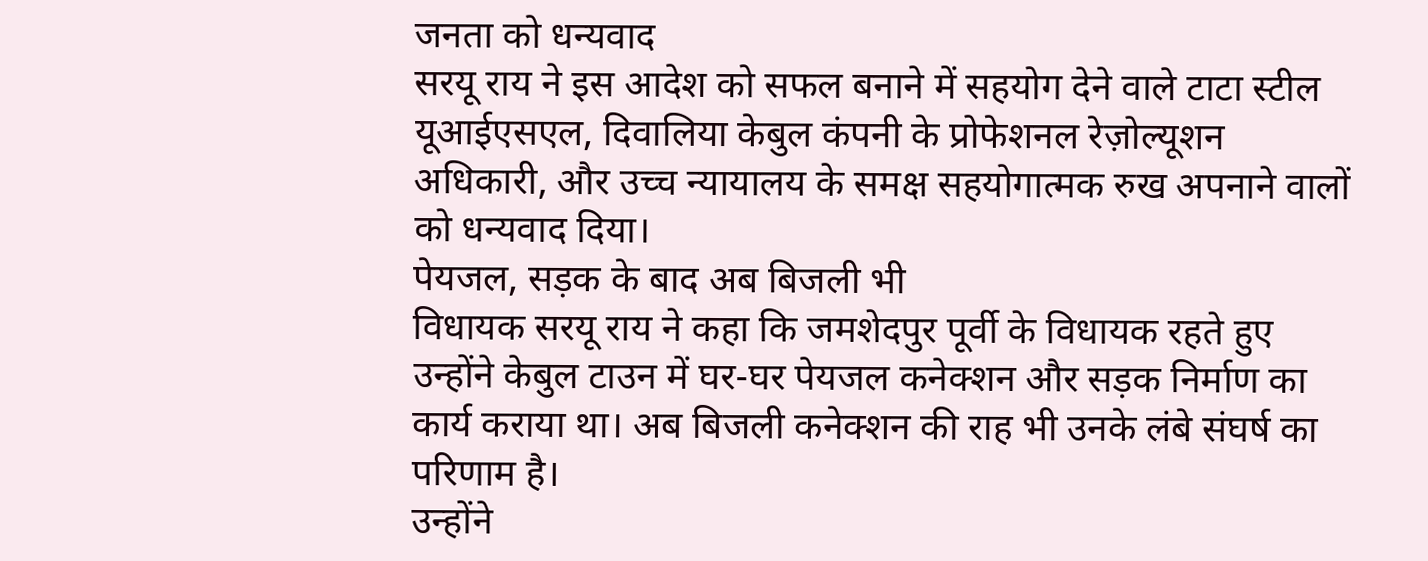जनता को धन्यवाद
सरयू राय ने इस आदेश को सफल बनाने में सहयोग देने वाले टाटा स्टील यूआईएसएल, दिवालिया केबुल कंपनी के प्रोफेशनल रेज़ोल्यूशन अधिकारी, और उच्च न्यायालय के समक्ष सहयोगात्मक रुख अपनाने वालों को धन्यवाद दिया।
पेयजल, सड़क के बाद अब बिजली भी
विधायक सरयू राय ने कहा कि जमशेदपुर पूर्वी के विधायक रहते हुए उन्होंने केबुल टाउन में घर-घर पेयजल कनेक्शन और सड़क निर्माण का कार्य कराया था। अब बिजली कनेक्शन की राह भी उनके लंबे संघर्ष का परिणाम है।
उन्होंने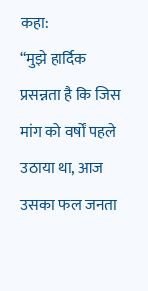कहा:
“मुझे हार्दिक प्रसन्नता है कि जिस मांग को वर्षों पहले उठाया था, आज उसका फल जनता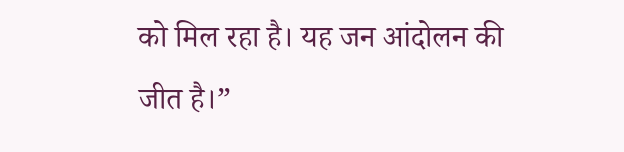को मिल रहा है। यह जन आंदोलन की जीत है।”